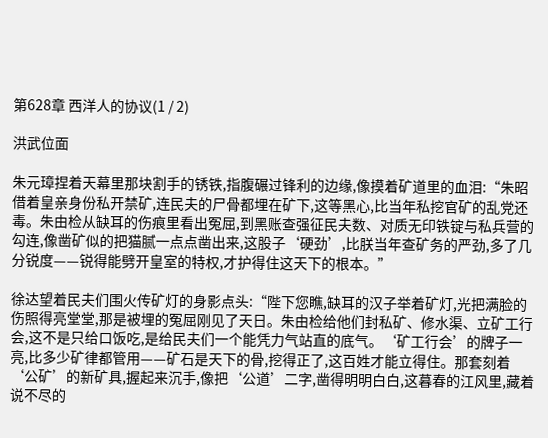第628章 西洋人的协议(1 / 2)

洪武位面

朱元璋捏着天幕里那块割手的锈铁,指腹碾过锋利的边缘,像摸着矿道里的血泪:“朱昭借着皇亲身份私开禁矿,连民夫的尸骨都埋在矿下,这等黑心,比当年私挖官矿的乱党还毒。朱由检从缺耳的伤痕里看出冤屈,到黑账查强征民夫数、对质无印铁锭与私兵营的勾连,像凿矿似的把猫腻一点点凿出来,这股子‘硬劲’,比朕当年查矿务的严劲,多了几分锐度——锐得能劈开皇室的特权,才护得住这天下的根本。”

徐达望着民夫们围火传矿灯的身影点头:“陛下您瞧,缺耳的汉子举着矿灯,光把满脸的伤照得亮堂堂,那是被埋的冤屈刚见了天日。朱由检给他们封私矿、修水渠、立矿工行会,这不是只给口饭吃,是给民夫们一个能凭力气站直的底气。‘矿工行会’的牌子一亮,比多少矿律都管用——矿石是天下的骨,挖得正了,这百姓才能立得住。那套刻着‘公矿’的新矿具,握起来沉手,像把‘公道’二字,凿得明明白白,这暮春的江风里,藏着说不尽的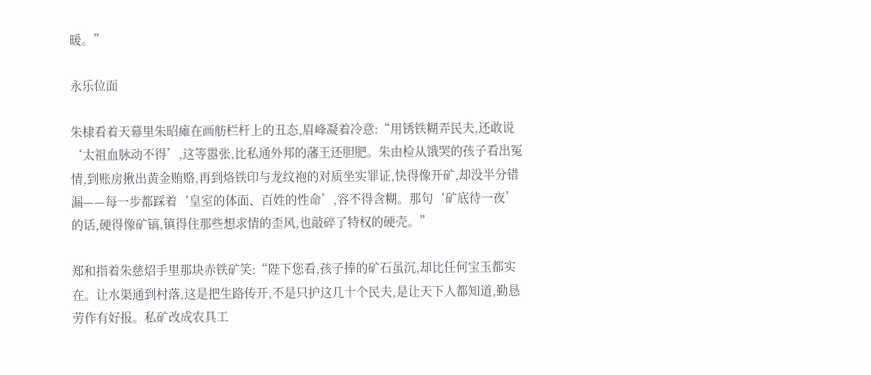暖。”

永乐位面

朱棣看着天幕里朱昭瘫在画舫栏杆上的丑态,眉峰凝着冷意:“用锈铁糊弄民夫,还敢说‘太祖血脉动不得’,这等嚣张,比私通外邦的藩王还胆肥。朱由检从饿哭的孩子看出冤情,到账房揪出黄金贿赂,再到烙铁印与龙纹袍的对质坐实罪证,快得像开矿,却没半分错漏——每一步都踩着‘皇室的体面、百姓的性命’,容不得含糊。那句‘矿底待一夜’的话,硬得像矿镐,镇得住那些想求情的歪风,也敲碎了特权的硬壳。”

郑和指着朱慈炤手里那块赤铁矿笑:“陛下您看,孩子捧的矿石虽沉,却比任何宝玉都实在。让水渠通到村落,这是把生路传开,不是只护这几十个民夫,是让天下人都知道,勤恳劳作有好报。私矿改成农具工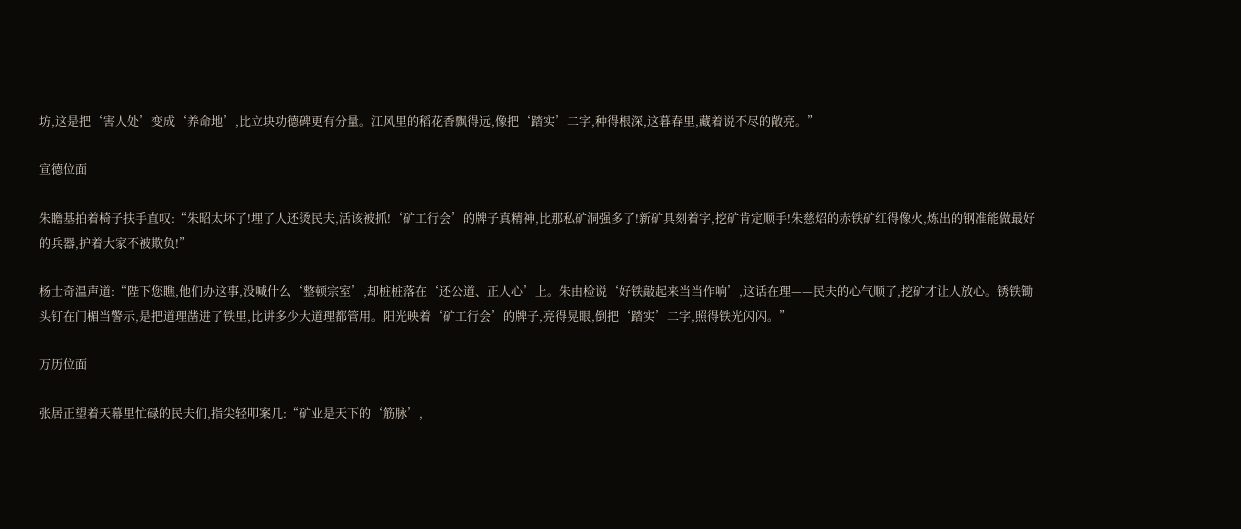坊,这是把‘害人处’变成‘养命地’,比立块功德碑更有分量。江风里的稻花香飘得远,像把‘踏实’二字,种得根深,这暮春里,藏着说不尽的敞亮。”

宣德位面

朱瞻基拍着椅子扶手直叹:“朱昭太坏了!埋了人还烫民夫,活该被抓!‘矿工行会’的牌子真精神,比那私矿洞强多了!新矿具刻着字,挖矿肯定顺手!朱慈炤的赤铁矿红得像火,炼出的钢准能做最好的兵器,护着大家不被欺负!”

杨士奇温声道:“陛下您瞧,他们办这事,没喊什么‘整顿宗室’,却桩桩落在‘还公道、正人心’上。朱由检说‘好铁敲起来当当作响’,这话在理——民夫的心气顺了,挖矿才让人放心。锈铁锄头钉在门楣当警示,是把道理凿进了铁里,比讲多少大道理都管用。阳光映着‘矿工行会’的牌子,亮得晃眼,倒把‘踏实’二字,照得铁光闪闪。”

万历位面

张居正望着天幕里忙碌的民夫们,指尖轻叩案几:“矿业是天下的‘筋脉’,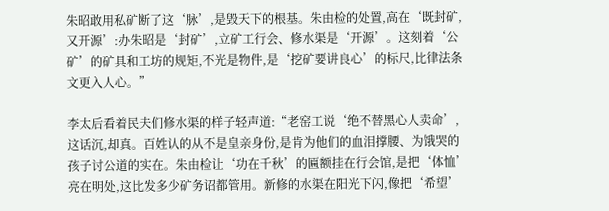朱昭敢用私矿断了这‘脉’,是毁天下的根基。朱由检的处置,高在‘既封矿,又开源’:办朱昭是‘封矿’,立矿工行会、修水渠是‘开源’。这刻着‘公矿’的矿具和工坊的规矩,不光是物件,是‘挖矿要讲良心’的标尺,比律法条文更入人心。”

李太后看着民夫们修水渠的样子轻声道:“老窑工说‘绝不替黑心人卖命’,这话沉,却真。百姓认的从不是皇亲身份,是肯为他们的血泪撑腰、为饿哭的孩子讨公道的实在。朱由检让‘功在千秋’的匾额挂在行会馆,是把‘体恤’亮在明处,这比发多少矿务诏都管用。新修的水渠在阳光下闪,像把‘希望’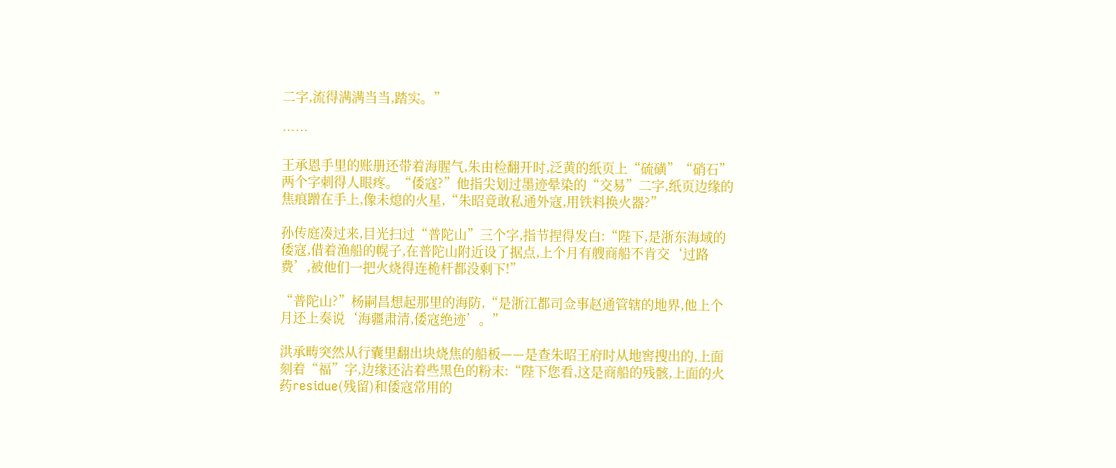二字,流得满满当当,踏实。”

……

王承恩手里的账册还带着海腥气,朱由检翻开时,泛黄的纸页上“硫磺”“硝石”两个字刺得人眼疼。“倭寇?”他指尖划过墨迹晕染的“交易”二字,纸页边缘的焦痕蹭在手上,像未熄的火星,“朱昭竟敢私通外寇,用铁料换火器?”

孙传庭凑过来,目光扫过“普陀山”三个字,指节捏得发白:“陛下,是浙东海域的倭寇,借着渔船的幌子,在普陀山附近设了据点,上个月有艘商船不肯交‘过路费’,被他们一把火烧得连桅杆都没剩下!”

“普陀山?”杨嗣昌想起那里的海防,“是浙江都司佥事赵通管辖的地界,他上个月还上奏说‘海疆肃清,倭寇绝迹’。”

洪承畴突然从行囊里翻出块烧焦的船板——是查朱昭王府时从地窖搜出的,上面刻着“福”字,边缘还沾着些黑色的粉末:“陛下您看,这是商船的残骸,上面的火药residue(残留)和倭寇常用的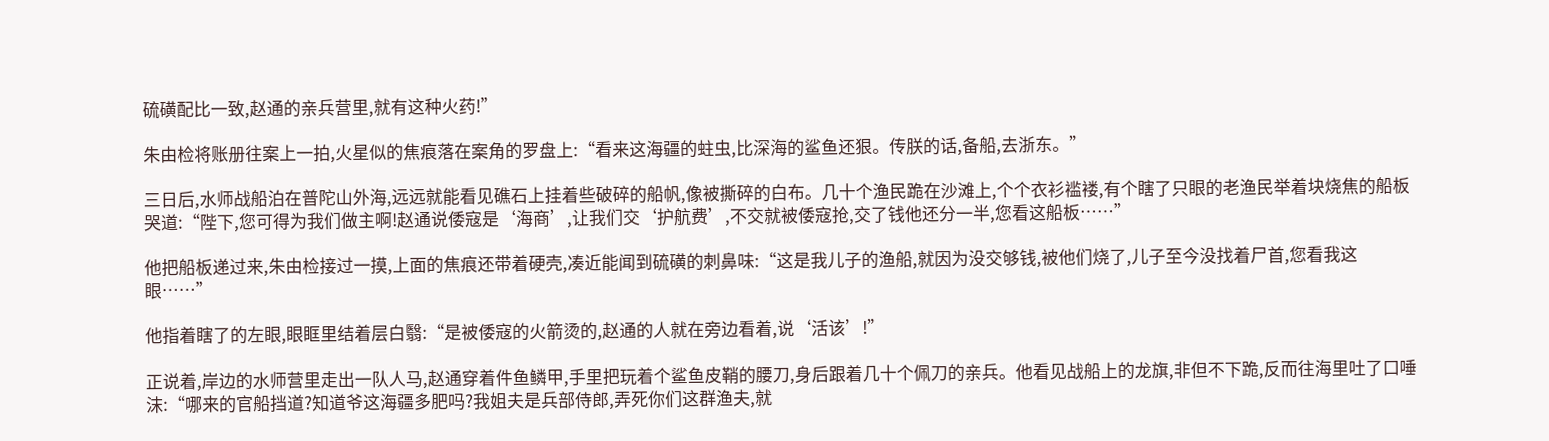硫磺配比一致,赵通的亲兵营里,就有这种火药!”

朱由检将账册往案上一拍,火星似的焦痕落在案角的罗盘上:“看来这海疆的蛀虫,比深海的鲨鱼还狠。传朕的话,备船,去浙东。”

三日后,水师战船泊在普陀山外海,远远就能看见礁石上挂着些破碎的船帆,像被撕碎的白布。几十个渔民跪在沙滩上,个个衣衫褴褛,有个瞎了只眼的老渔民举着块烧焦的船板哭道:“陛下,您可得为我们做主啊!赵通说倭寇是‘海商’,让我们交‘护航费’,不交就被倭寇抢,交了钱他还分一半,您看这船板……”

他把船板递过来,朱由检接过一摸,上面的焦痕还带着硬壳,凑近能闻到硫磺的刺鼻味:“这是我儿子的渔船,就因为没交够钱,被他们烧了,儿子至今没找着尸首,您看我这眼……”

他指着瞎了的左眼,眼眶里结着层白翳:“是被倭寇的火箭烫的,赵通的人就在旁边看着,说‘活该’!”

正说着,岸边的水师营里走出一队人马,赵通穿着件鱼鳞甲,手里把玩着个鲨鱼皮鞘的腰刀,身后跟着几十个佩刀的亲兵。他看见战船上的龙旗,非但不下跪,反而往海里吐了口唾沫:“哪来的官船挡道?知道爷这海疆多肥吗?我姐夫是兵部侍郎,弄死你们这群渔夫,就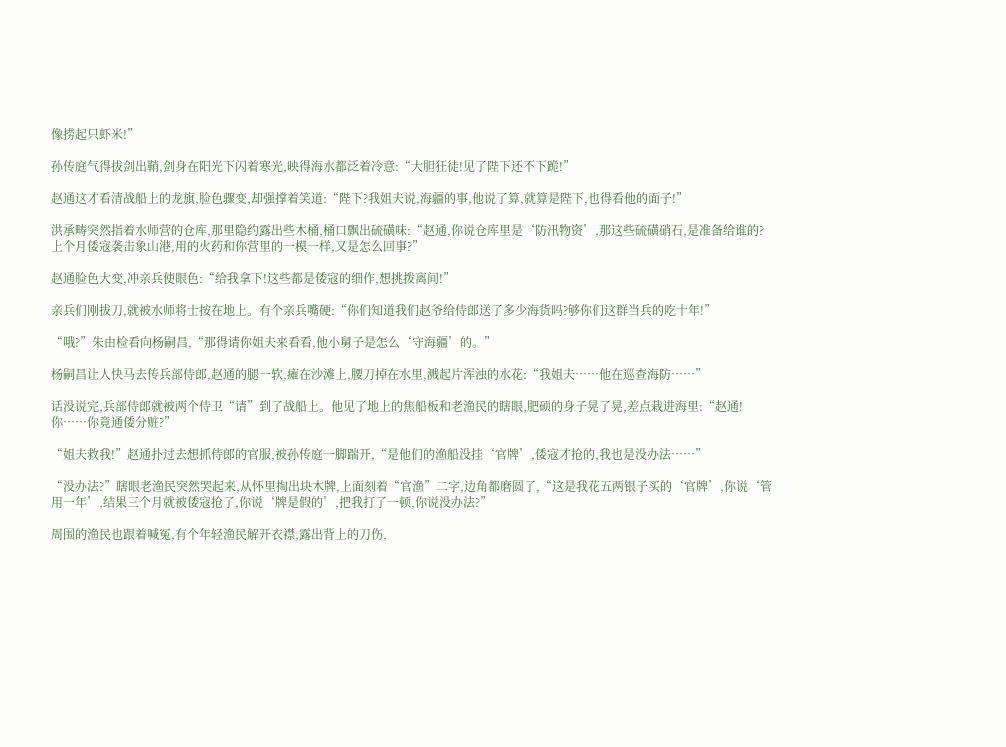像捞起只虾米!”

孙传庭气得拔剑出鞘,剑身在阳光下闪着寒光,映得海水都泛着冷意:“大胆狂徒!见了陛下还不下跪!”

赵通这才看清战船上的龙旗,脸色骤变,却强撑着笑道:“陛下?我姐夫说,海疆的事,他说了算,就算是陛下,也得看他的面子!”

洪承畴突然指着水师营的仓库,那里隐约露出些木桶,桶口飘出硫磺味:“赵通,你说仓库里是‘防汛物资’,那这些硫磺硝石,是准备给谁的?上个月倭寇袭击象山港,用的火药和你营里的一模一样,又是怎么回事?”

赵通脸色大变,冲亲兵使眼色:“给我拿下!这些都是倭寇的细作,想挑拨离间!”

亲兵们刚拔刀,就被水师将士按在地上。有个亲兵嘴硬:“你们知道我们赵爷给侍郎送了多少海货吗?够你们这群当兵的吃十年!”

“哦?”朱由检看向杨嗣昌,“那得请你姐夫来看看,他小舅子是怎么‘守海疆’的。”

杨嗣昌让人快马去传兵部侍郎,赵通的腿一软,瘫在沙滩上,腰刀掉在水里,溅起片浑浊的水花:“我姐夫……他在巡查海防……”

话没说完,兵部侍郎就被两个侍卫“请”到了战船上。他见了地上的焦船板和老渔民的瞎眼,肥硕的身子晃了晃,差点栽进海里:“赵通!你……你竟通倭分赃?”

“姐夫救我!”赵通扑过去想抓侍郎的官服,被孙传庭一脚踹开,“是他们的渔船没挂‘官牌’,倭寇才抢的,我也是没办法……”

“没办法?”瞎眼老渔民突然哭起来,从怀里掏出块木牌,上面刻着“官渔”二字,边角都磨圆了,“这是我花五两银子买的‘官牌’,你说‘管用一年’,结果三个月就被倭寇抢了,你说‘牌是假的’,把我打了一顿,你说没办法?”

周围的渔民也跟着喊冤,有个年轻渔民解开衣襟,露出背上的刀伤,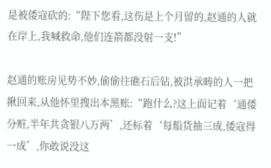是被倭寇砍的:“陛下您看,这伤是上个月留的,赵通的人就在岸上,我喊救命,他们连箭都没射一支!”

赵通的账房见势不妙,偷偷往礁石后钻,被洪承畴的人一把揪回来,从他怀里搜出本黑账:“跑什么?这上面记着‘通倭分赃,半年共贪银八万两’,还标着‘每船货抽三成,倭寇得一成’,你敢说没这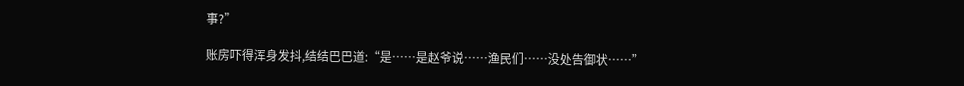事?”

账房吓得浑身发抖,结结巴巴道:“是……是赵爷说……渔民们……没处告御状……”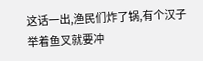这话一出,渔民们炸了锅,有个汉子举着鱼叉就要冲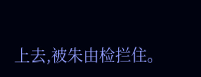上去,被朱由检拦住。